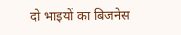दो भाइयों का बिजनेस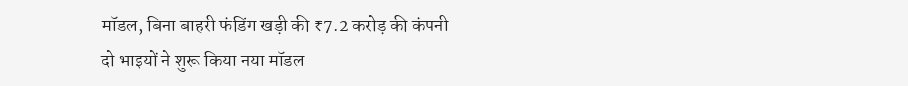मॉडल, बिना बाहरी फंडिंग खड़ी की ₹7.2 करोड़ की कंपनी
दो भाइयों ने शुरू किया नया मॉडल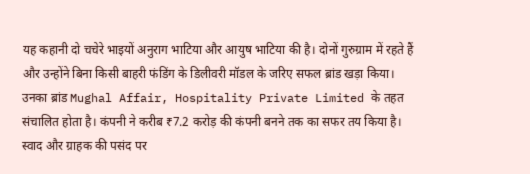यह कहानी दो चचेरे भाइयों अनुराग भाटिया और आयुष भाटिया की है। दोनों गुरुग्राम में रहते हैं और उन्होंने बिना किसी बाहरी फंडिंग के डिलीवरी मॉडल के जरिए सफल ब्रांड खड़ा किया। उनका ब्रांड Mughal Affair, Hospitality Private Limited के तहत संचालित होता है। कंपनी ने करीब ₹7.2 करोड़ की कंपनी बनने तक का सफर तय किया है।
स्वाद और ग्राहक की पसंद पर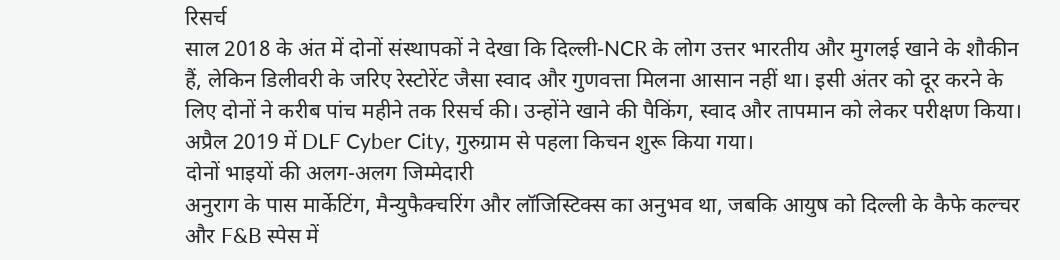रिसर्च
साल 2018 के अंत में दोनों संस्थापकों ने देखा कि दिल्ली-NCR के लोग उत्तर भारतीय और मुगलई खाने के शौकीन हैं, लेकिन डिलीवरी के जरिए रेस्टोरेंट जैसा स्वाद और गुणवत्ता मिलना आसान नहीं था। इसी अंतर को दूर करने के लिए दोनों ने करीब पांच महीने तक रिसर्च की। उन्होंने खाने की पैकिंग, स्वाद और तापमान को लेकर परीक्षण किया। अप्रैल 2019 में DLF Cyber City, गुरुग्राम से पहला किचन शुरू किया गया।
दोनों भाइयों की अलग-अलग जिम्मेदारी
अनुराग के पास मार्केटिंग, मैन्युफैक्चरिंग और लॉजिस्टिक्स का अनुभव था, जबकि आयुष को दिल्ली के कैफे कल्चर और F&B स्पेस में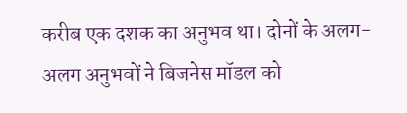करीब एक दशक का अनुभव था। दोनों के अलग-अलग अनुभवों ने बिजनेस मॉडल को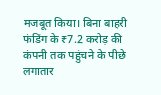मजबूत किया। बिना बाहरी फंडिंग के ₹7.2 करोड़ की कंपनी तक पहुंचने के पीछे लगातार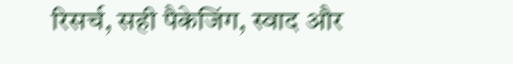रिसर्च, सही पैकेजिंग, स्वाद और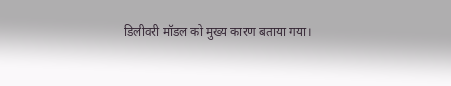डिलीवरी मॉडल को मुख्य कारण बताया गया।